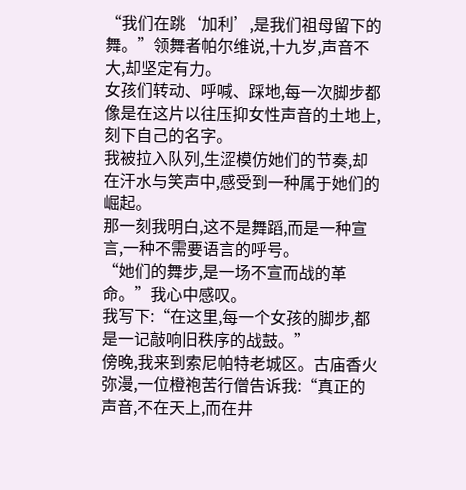“我们在跳‘加利’,是我们祖母留下的舞。”领舞者帕尔维说,十九岁,声音不大,却坚定有力。
女孩们转动、呼喊、踩地,每一次脚步都像是在这片以往压抑女性声音的土地上,刻下自己的名字。
我被拉入队列,生涩模仿她们的节奏,却在汗水与笑声中,感受到一种属于她们的崛起。
那一刻我明白,这不是舞蹈,而是一种宣言,一种不需要语言的呼号。
“她们的舞步,是一场不宣而战的革命。”我心中感叹。
我写下:“在这里,每一个女孩的脚步,都是一记敲响旧秩序的战鼓。”
傍晚,我来到索尼帕特老城区。古庙香火弥漫,一位橙袍苦行僧告诉我:“真正的声音,不在天上,而在井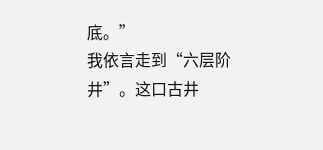底。”
我依言走到“六层阶井”。这口古井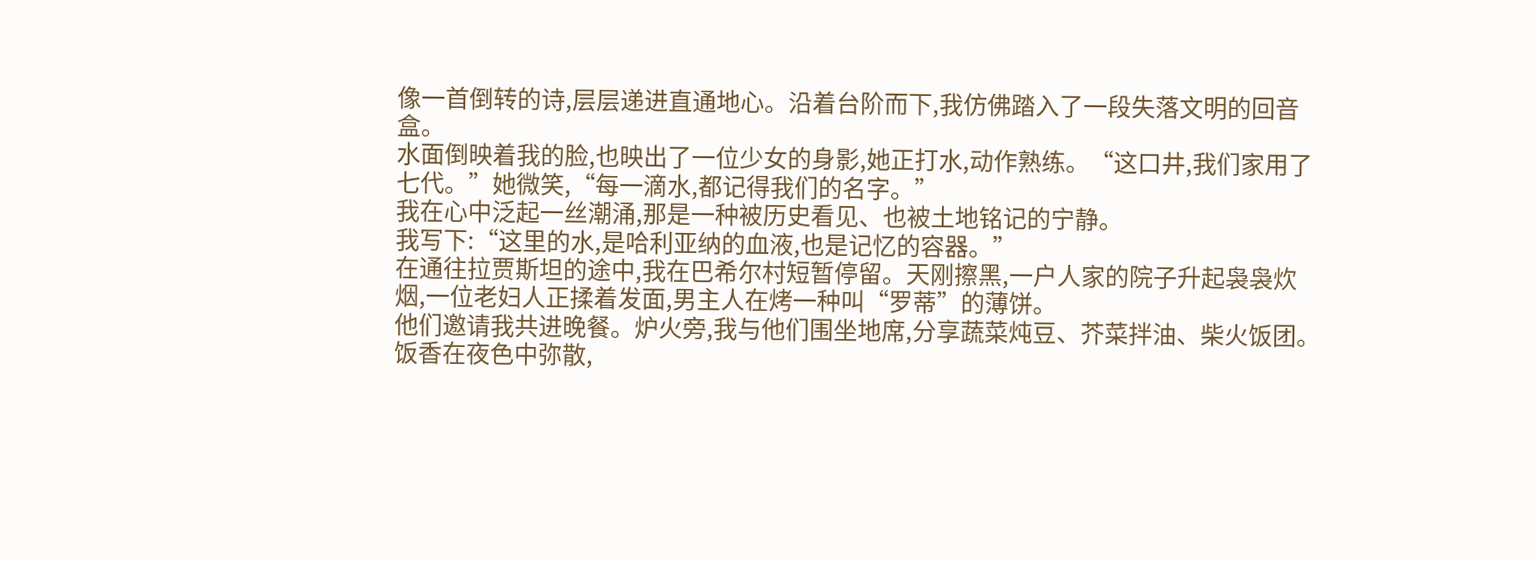像一首倒转的诗,层层递进直通地心。沿着台阶而下,我仿佛踏入了一段失落文明的回音盒。
水面倒映着我的脸,也映出了一位少女的身影,她正打水,动作熟练。“这口井,我们家用了七代。”她微笑,“每一滴水,都记得我们的名字。”
我在心中泛起一丝潮涌,那是一种被历史看见、也被土地铭记的宁静。
我写下:“这里的水,是哈利亚纳的血液,也是记忆的容器。”
在通往拉贾斯坦的途中,我在巴希尔村短暂停留。天刚擦黑,一户人家的院子升起袅袅炊烟,一位老妇人正揉着发面,男主人在烤一种叫“罗蒂”的薄饼。
他们邀请我共进晚餐。炉火旁,我与他们围坐地席,分享蔬菜炖豆、芥菜拌油、柴火饭团。饭香在夜色中弥散,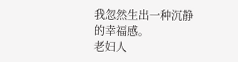我忽然生出一种沉静的幸福感。
老妇人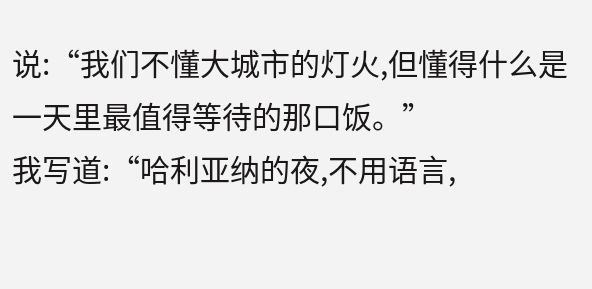说:“我们不懂大城市的灯火,但懂得什么是一天里最值得等待的那口饭。”
我写道:“哈利亚纳的夜,不用语言,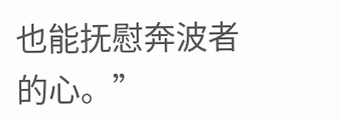也能抚慰奔波者的心。”